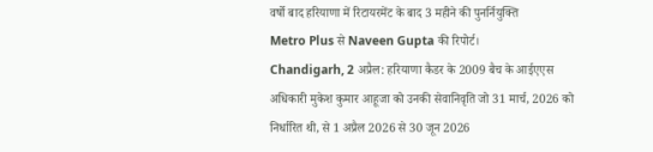वर्षो बाद हरियाणा में रिटायरमेंट के बाद 3 महीने की पुनर्नियुक्ति
Metro Plus से Naveen Gupta की रिपोर्ट।
Chandigarh, 2 अप्रैल: हरियाणा कैडर के 2009 बैच के आईएएस अधिकारी मुकेश कुमार आहूजा को उनकी सेवानिवृति जो 31 मार्च, 2026 को निर्धारित थी, से 1 अप्रैल 2026 से 30 जून 2026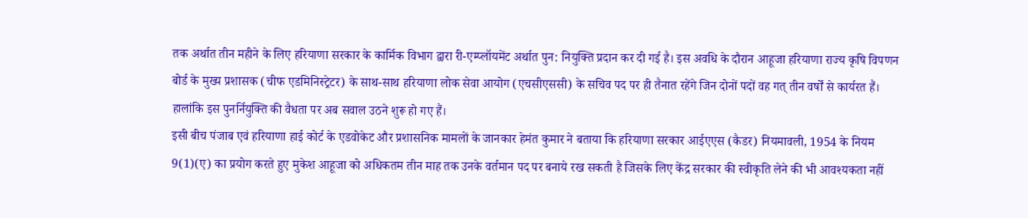तक अर्थात तीन महीने के लिए हरियाणा सरकार के कार्मिक विभाग द्वारा री-एम्प्लॉयमेंट अर्थात पुन: नियुक्ति प्रदान कर दी गई है। इस अवधि के दौरान आहूजा हरियाणा राज्य कृषि विपणन बोर्ड के मुख्य प्रशासक (चीफ एडमिनिस्ट्रेटर) के साथ-साथ हरियाणा लोक सेवा आयोग (एचसीएससी) के सचिव पद पर ही तैनात रहेंगे जिन दोनों पदों वह गत् तीन वर्षों से कार्यरत हैं। हालांकि इस पुनर्नियुक्ति की वैधता पर अब सवाल उठने शुरू हो गए हैं।
इसी बीच पंजाब एवं हरियाणा हाई कोर्ट के एडवोकेट और प्रशासनिक मामलों के जानकार हेमंत कुमार ने बताया कि हरियाणा सरकार आईएएस (कैडर) नियमावली, 1954 के नियम 9(1)(ए) का प्रयोग करते हुए मुकेश आहूजा को अधिकतम तीन माह तक उनके वर्तमान पद पर बनाये रख सकती है जिसके लिए केंद्र सरकार की स्वीकृति लेने की भी आवश्यकता नहीं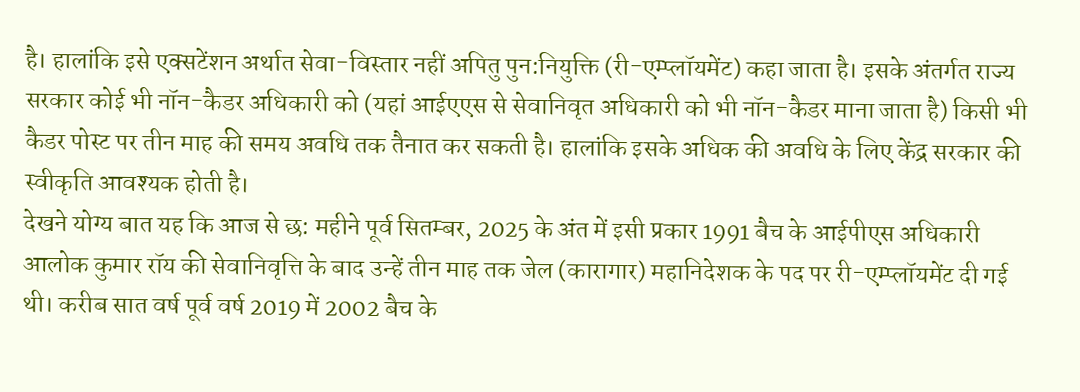है। हालांकि इसे एक्सटेंशन अर्थात सेवा-विस्तार नहीं अपितु पुन:नियुक्ति (री-एम्प्लॉयमेंट) कहा जाता है। इसके अंतर्गत राज्य सरकार कोई भी नॉन-कैडर अधिकारी को (यहां आईएएस से सेवानिवृत अधिकारी को भी नॉन-कैडर माना जाता है) किसी भी कैडर पोस्ट पर तीन माह की समय अवधि तक तैनात कर सकती है। हालांकि इसके अधिक की अवधि के लिए केंद्र सरकार की स्वीकृति आवश्यक होती है।
देखने योग्य बात यह कि आज से छ: महीने पूर्व सितम्बर, 2025 के अंत में इसी प्रकार 1991 बैच के आईपीएस अधिकारी आलोक कुमार रॉय की सेवानिवृत्ति के बाद उन्हें तीन माह तक जेल (कारागार) महानिदेशक के पद पर री-एम्प्लॉयमेंट दी गई थी। करीब सात वर्ष पूर्व वर्ष 2019 में 2002 बैच के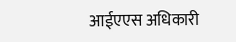आईएएस अधिकारी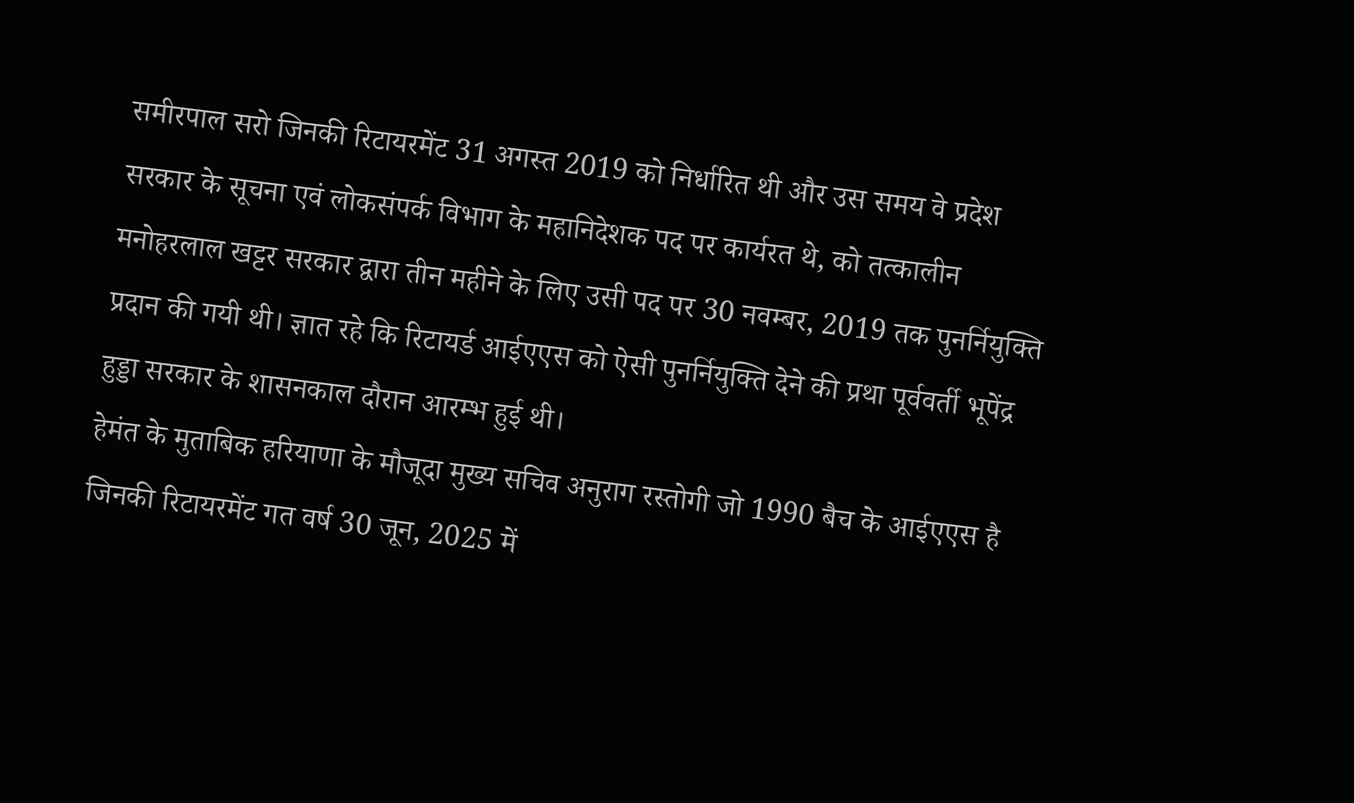समीरपाल सरो जिनकी रिटायरमेंट 31 अगस्त 2019 को निर्धारित थी और उस समय वे प्रदेश सरकार के सूचना एवं लोकसंपर्क विभाग के महानिदेशक पद पर कार्यरत थे, को तत्कालीन मनोहरलाल खट्टर सरकार द्वारा तीन महीने के लिए उसी पद पर 30 नवम्बर, 2019 तक पुनर्नियुक्ति प्रदान की गयी थी। ज्ञात रहे कि रिटायर्ड आईएएस को ऐसी पुनर्नियुक्ति देने की प्रथा पूर्ववर्ती भूपेंद्र हुड्डा सरकार के शासनकाल दौरान आरम्भ हुई थी।
हेमंत के मुताबिक हरियाणा के मौजूदा मुख्य सचिव अनुराग रस्तोगी जो 1990 बैच के आईएएस है जिनकी रिटायरमेंट गत वर्ष 30 जून, 2025 में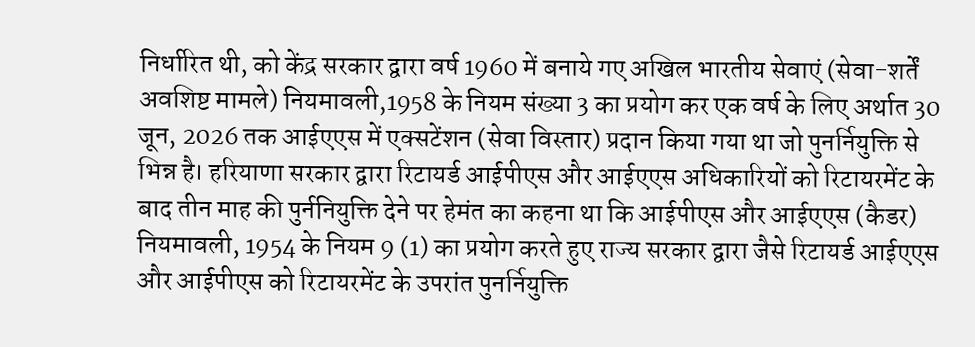निर्धारित थी, को केंद्र सरकार द्वारा वर्ष 1960 में बनाये गए अखिल भारतीय सेवाएं (सेवा-शर्तें अवशिष्ट मामले) नियमावली,1958 के नियम संख्या 3 का प्रयोग कर एक वर्ष के लिए अर्थात 30 जून, 2026 तक आईएएस में एक्सटेंशन (सेवा विस्तार) प्रदान किया गया था जो पुनर्नियुक्ति से भिन्न है। हरियाणा सरकार द्वारा रिटायर्ड आईपीएस और आईएएस अधिकारियों को रिटायरमेंट के बाद तीन माह की पुर्ननियुक्ति देने पर हेमंत का कहना था कि आईपीएस और आईएएस (कैडर) नियमावली, 1954 के नियम 9 (1) का प्रयोग करते हुए राज्य सरकार द्वारा जैसे रिटायर्ड आईएएस और आईपीएस को रिटायरमेंट के उपरांत पुनर्नियुक्ति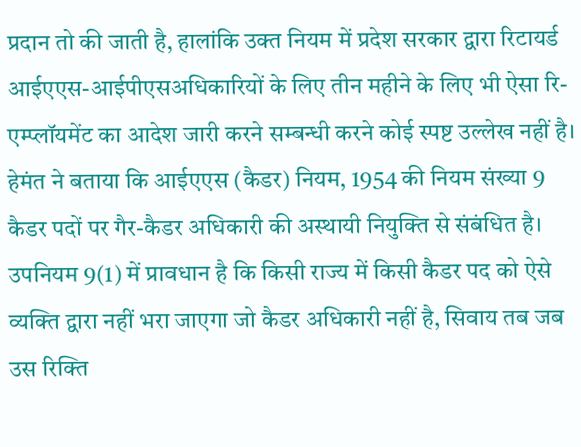प्रदान तो की जाती है, हालांकि उक्त नियम में प्रदेश सरकार द्वारा रिटायर्ड आईएएस-आईपीएसअधिकारियों के लिए तीन महीने के लिए भी ऐसा रि-एम्प्लॉयमेंट का आदेश जारी करने सम्बन्धी करने कोई स्पष्ट उल्लेख नहीं है।
हेमंत ने बताया कि आईएएस (कैडर) नियम, 1954 की नियम संख्या 9 कैडर पदों पर गैर-कैडर अधिकारी की अस्थायी नियुक्ति से संबंधित है। उपनियम 9(1) में प्रावधान है कि किसी राज्य में किसी कैडर पद को ऐसे व्यक्ति द्वारा नहीं भरा जाएगा जो कैडर अधिकारी नहीं है, सिवाय तब जब उस रिक्ति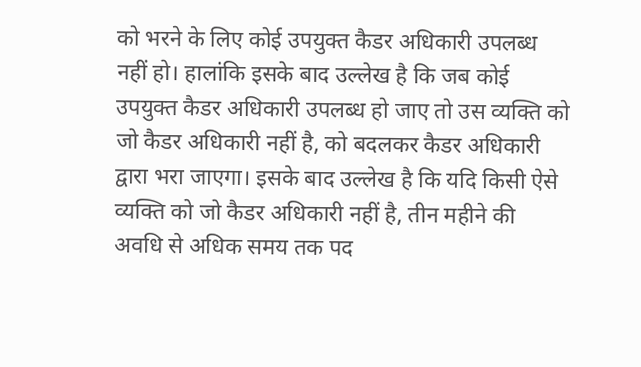को भरने के लिए कोई उपयुक्त कैडर अधिकारी उपलब्ध नहीं हो। हालांकि इसके बाद उल्लेख है कि जब कोई उपयुक्त कैडर अधिकारी उपलब्ध हो जाए तो उस व्यक्ति को जो कैडर अधिकारी नहीं है, को बदलकर कैडर अधिकारी द्वारा भरा जाएगा। इसके बाद उल्लेख है कि यदि किसी ऐसे व्यक्ति को जो कैडर अधिकारी नहीं है, तीन महीने की अवधि से अधिक समय तक पद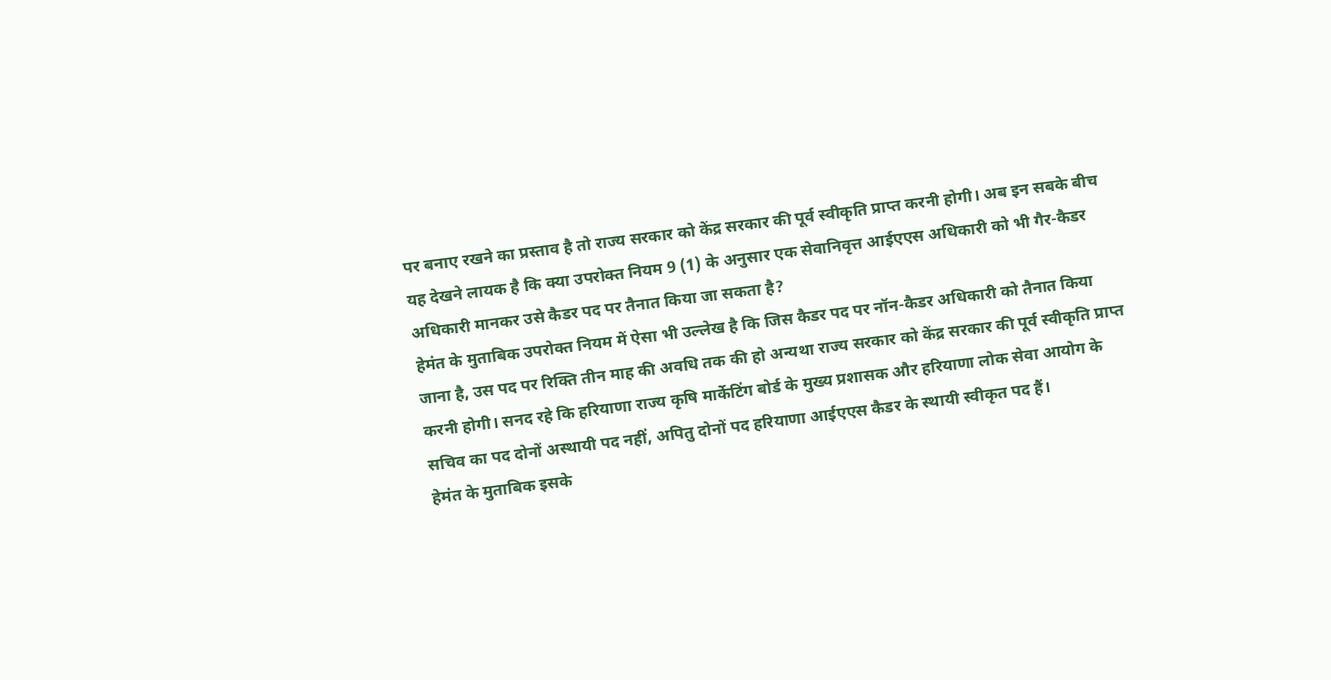पर बनाए रखने का प्रस्ताव है तो राज्य सरकार को केंद्र सरकार की पूर्व स्वीकृति प्राप्त करनी होगी। अब इन सबके बीच यह देखने लायक है कि क्या उपरोक्त नियम 9 (1) के अनुसार एक सेवानिवृत्त आईएएस अधिकारी को भी गैर-कैडर अधिकारी मानकर उसे कैडर पद पर तैनात किया जा सकता है?
हेमंत के मुताबिक उपरोक्त नियम में ऐसा भी उल्लेख है कि जिस कैडर पद पर नॉन-कैडर अधिकारी को तैनात किया जाना है, उस पद पर रिक्ति तीन माह की अवधि तक की हो अन्यथा राज्य सरकार को केंद्र सरकार की पूर्व स्वीकृति प्राप्त करनी होगी। सनद रहे कि हरियाणा राज्य कृषि मार्केटिंग बोर्ड के मुख्य प्रशासक और हरियाणा लोक सेवा आयोग के सचिव का पद दोनों अस्थायी पद नहीं, अपितु दोनों पद हरियाणा आईएएस कैडर के स्थायी स्वीकृत पद हैं।
हेमंत के मुताबिक इसके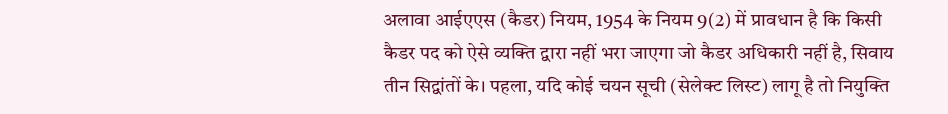अलावा आईएएस (कैडर) नियम, 1954 के नियम 9(2) में प्रावधान है कि किसी कैडर पद को ऐसे व्यक्ति द्वारा नहीं भरा जाएगा जो कैडर अधिकारी नहीं है, सिवाय तीन सिद्वांतों के। पहला, यदि कोई चयन सूची (सेलेक्ट लिस्ट) लागू है तो नियुक्ति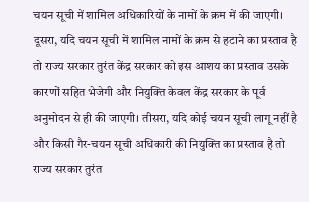चयन सूची में शामिल अधिकारियों के नामों के क्रम में की जाएगी। दूसरा, यदि चयन सूची में शामिल नामों के क्रम से हटाने का प्रस्ताव है तो राज्य सरकार तुरंत केंद्र सरकार को इस आशय का प्रस्ताव उसके कारणों सहित भेजेगी और नियुक्ति केवल केंद्र सरकार के पूर्व अनुमोदन से ही की जाएगी। तीसरा, यदि कोई चयन सूची लागू नहीं है और किसी गैर-चयन सूची अधिकारी की नियुक्ति का प्रस्ताव है तो राज्य सरकार तुरंत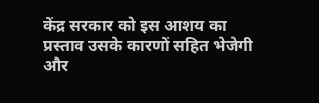केंद्र सरकार को इस आशय का प्रस्ताव उसके कारणों सहित भेजेगी और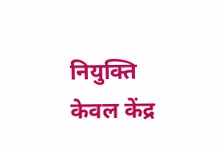नियुक्ति केवल केंद्र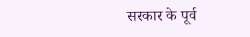सरकार के पूर्व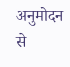अनुमोदन से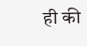ही की